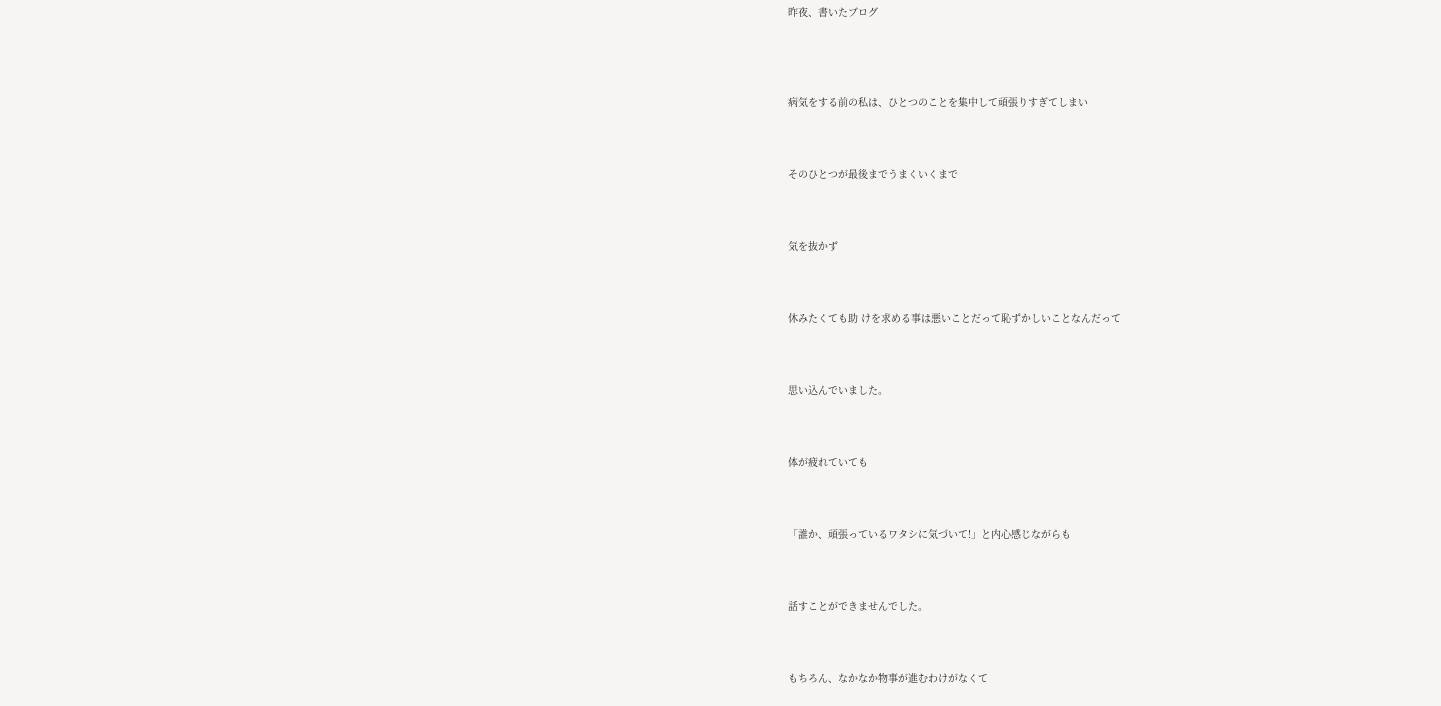昨夜、書いたブログ




病気をする前の私は、ひとつのことを集中して頑張りすぎてしまい



そのひとつが最後までうまくいくまで



気を抜かず



休みたくても助 けを求める事は悪いことだって恥ずかしいことなんだって



思い込んでいました。



体が疲れていても



「誰か、頑張っているワタシに気づいて!」と内心感じながらも



話すことができませんでした。



もちろん、なかなか物事が進むわけがなくて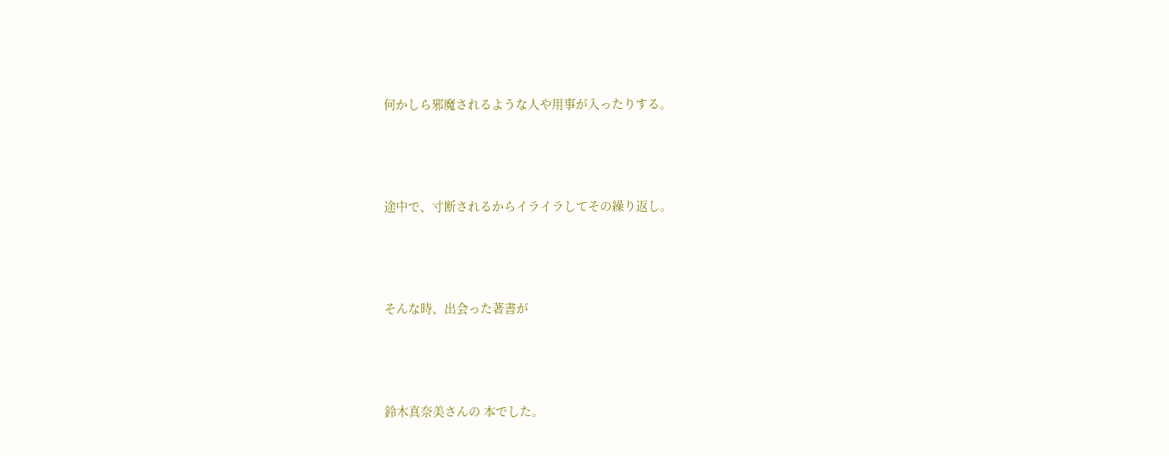何かしら邪魔されるような人や用事が入ったりする。



途中で、寸断されるからイライラしてその繰り返し。



そんな時、出会った著書が



鈴木真奈美さんの 本でした。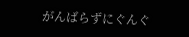がんばらずにぐんぐ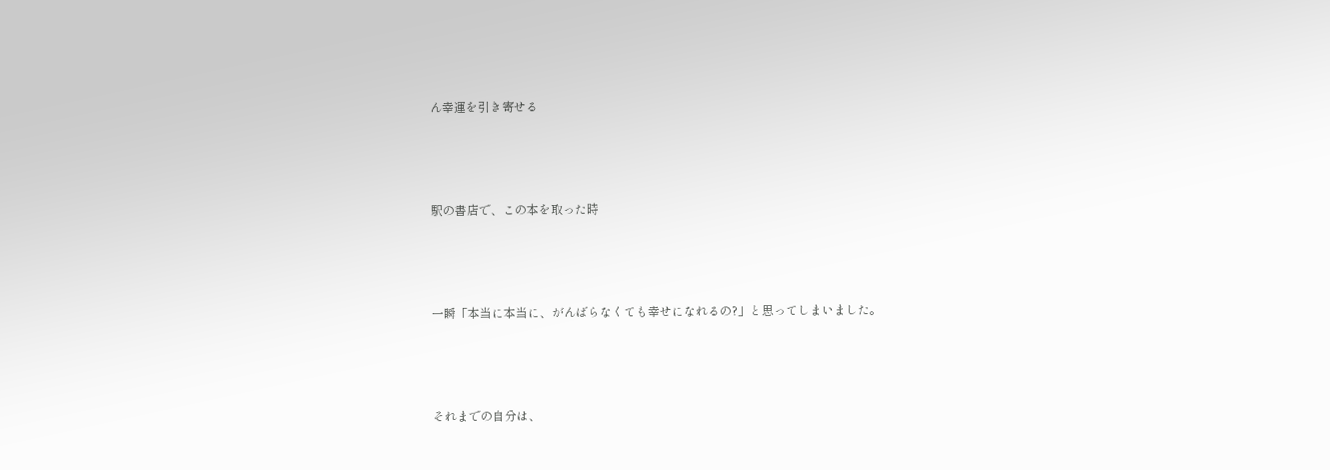ん幸運を引き寄せる



駅の書店で、この本を取った時



一瞬「本当に本当に、がんばらなくても幸せになれるの?」と思ってしまいました。



それまでの自分は、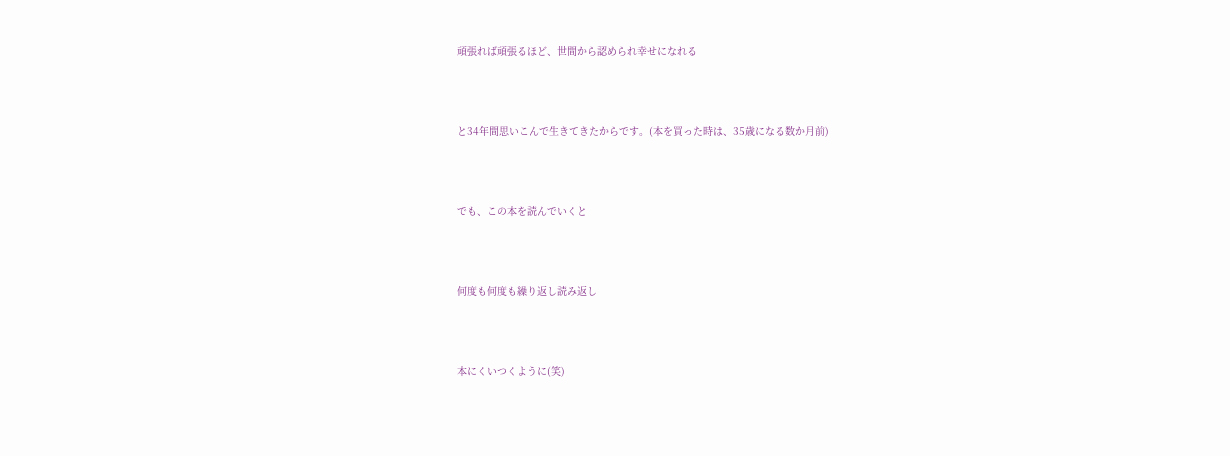頑張れば頑張るほど、世間から認められ幸せになれる



と34年間思いこんで生きてきたからです。(本を買った時は、35歳になる数か月前)



でも、この本を読んでいくと



何度も何度も繰り返し読み返し



本にくいつくように(笑)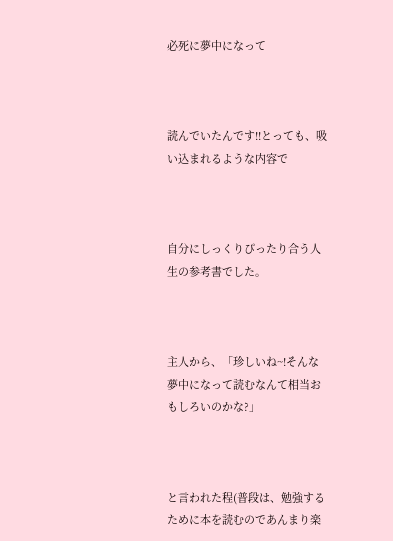必死に夢中になって



読んでいたんです!!とっても、吸い込まれるような内容で



自分にしっくりぴったり合う人生の参考書でした。



主人から、「珍しいね~!そんな夢中になって読むなんて相当おもしろいのかな?」



と言われた程(普段は、勉強するために本を読むのであんまり楽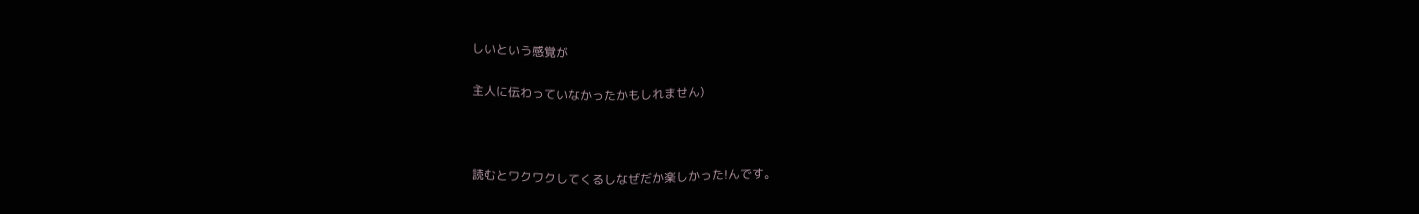しいという感覚が

主人に伝わっていなかったかもしれません)



読むとワクワクしてくるしなぜだか楽しかった!んです。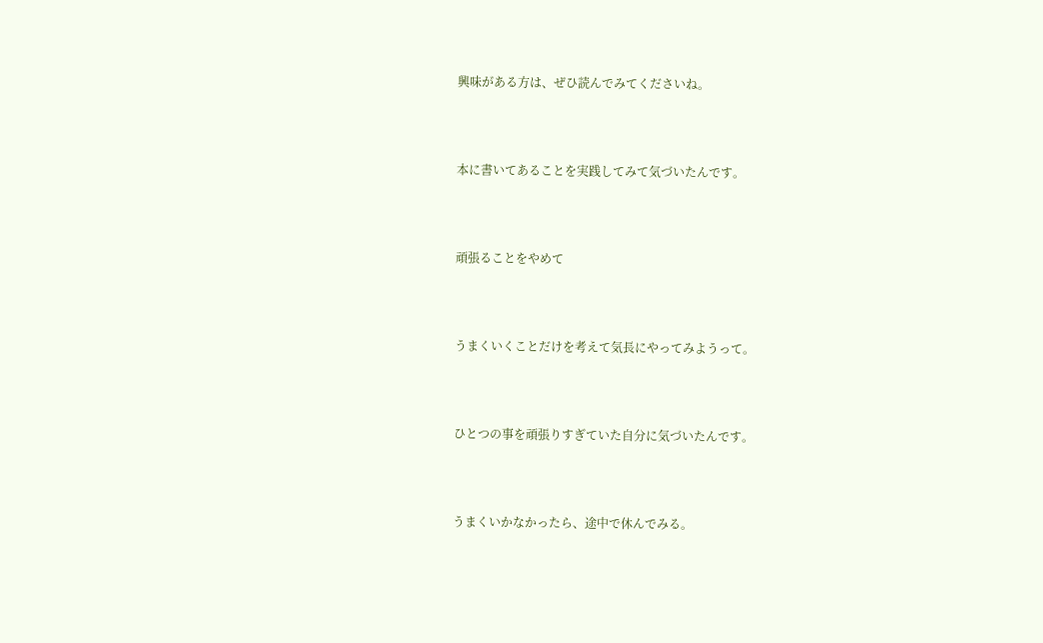興味がある方は、ぜひ読んでみてくださいね。



本に書いてあることを実践してみて気づいたんです。



頑張ることをやめて



うまくいくことだけを考えて気長にやってみようって。



ひとつの事を頑張りすぎていた自分に気づいたんです。



うまくいかなかったら、途中で休んでみる。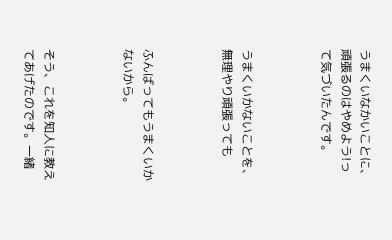うまくいなかいことに、頑張るのはやめよう!って気づいたんです。



うまくいかないことを、無理やり頑張っても



ふんばってもうまくいかないから。



そう、これを知人に教えてあげたのです。一緒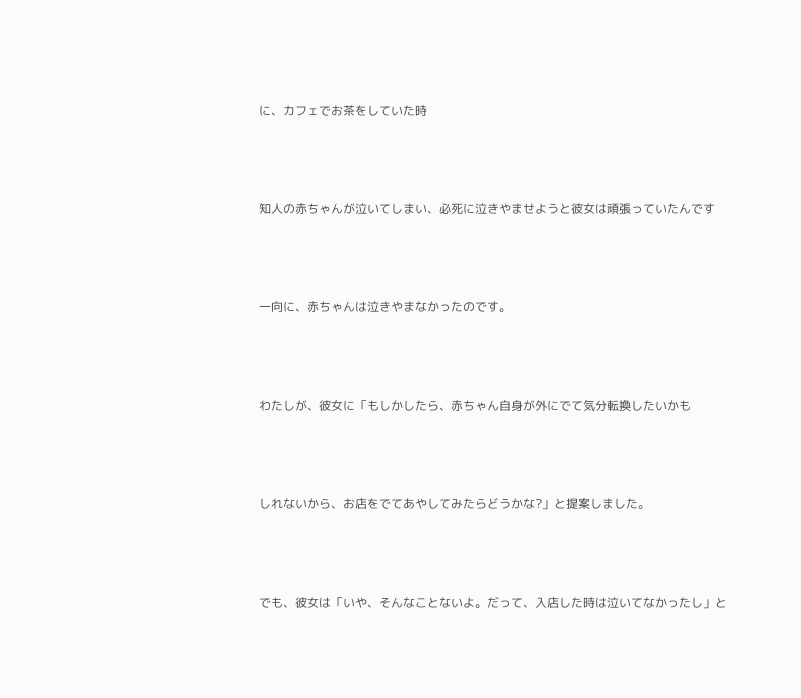に、カフェでお茶をしていた時



知人の赤ちゃんが泣いてしまい、必死に泣きやませようと彼女は頑張っていたんです



一向に、赤ちゃんは泣きやまなかったのです。



わたしが、彼女に「もしかしたら、赤ちゃん自身が外にでて気分転換したいかも



しれないから、お店をでてあやしてみたらどうかな?」と提案しました。



でも、彼女は「いや、そんなことないよ。だって、入店した時は泣いてなかったし」と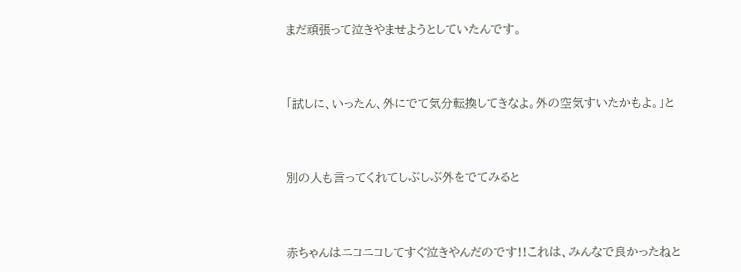まだ頑張って泣きやませようとしていたんです。



「試しに、いったん、外にでて気分転換してきなよ。外の空気すいたかもよ。」と



別の人も言ってくれてしぶしぶ外をでてみると



赤ちゃんはニコニコしてすぐ泣きやんだのです!!これは、みんなで良かったねと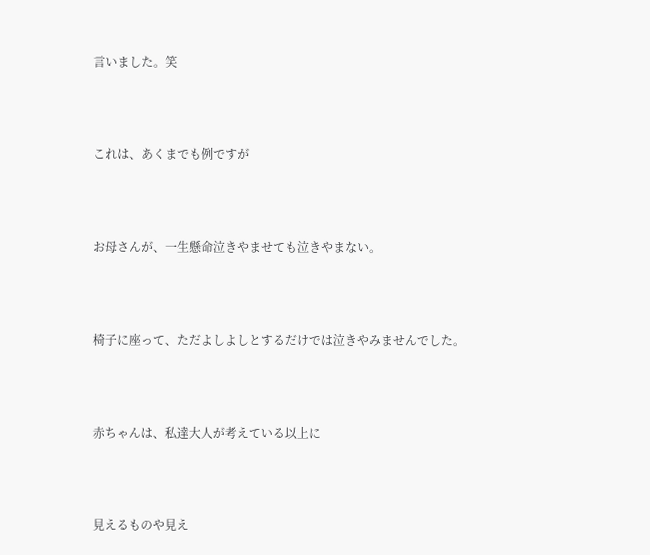言いました。笑



これは、あくまでも例ですが



お母さんが、一生懸命泣きやませても泣きやまない。



椅子に座って、ただよしよしとするだけでは泣きやみませんでした。



赤ちゃんは、私達大人が考えている以上に



見えるものや見え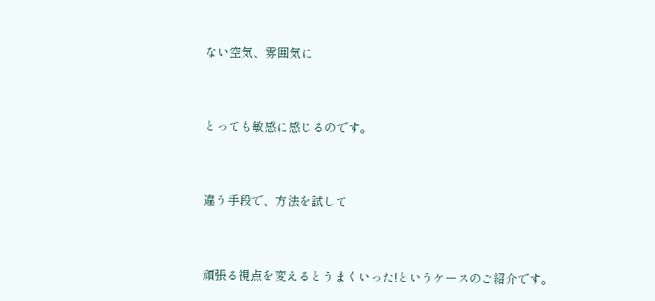ない空気、雰囲気に



とっても敏感に感じるのです。



違う手段で、方法を試して



頑張る視点を変えるとうまくいった!というケースのご紹介です。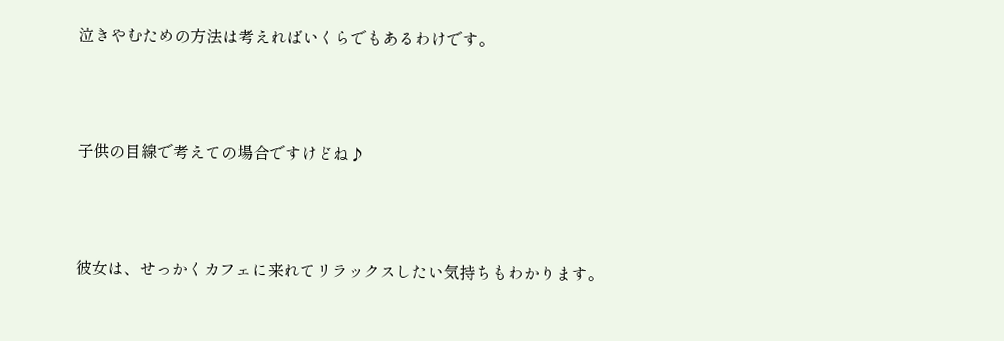泣きやむための方法は考えればいくらでもあるわけです。



子供の目線で考えての場合ですけどね♪



彼女は、せっかくカフェに来れてリラックスしたい気持ちもわかります。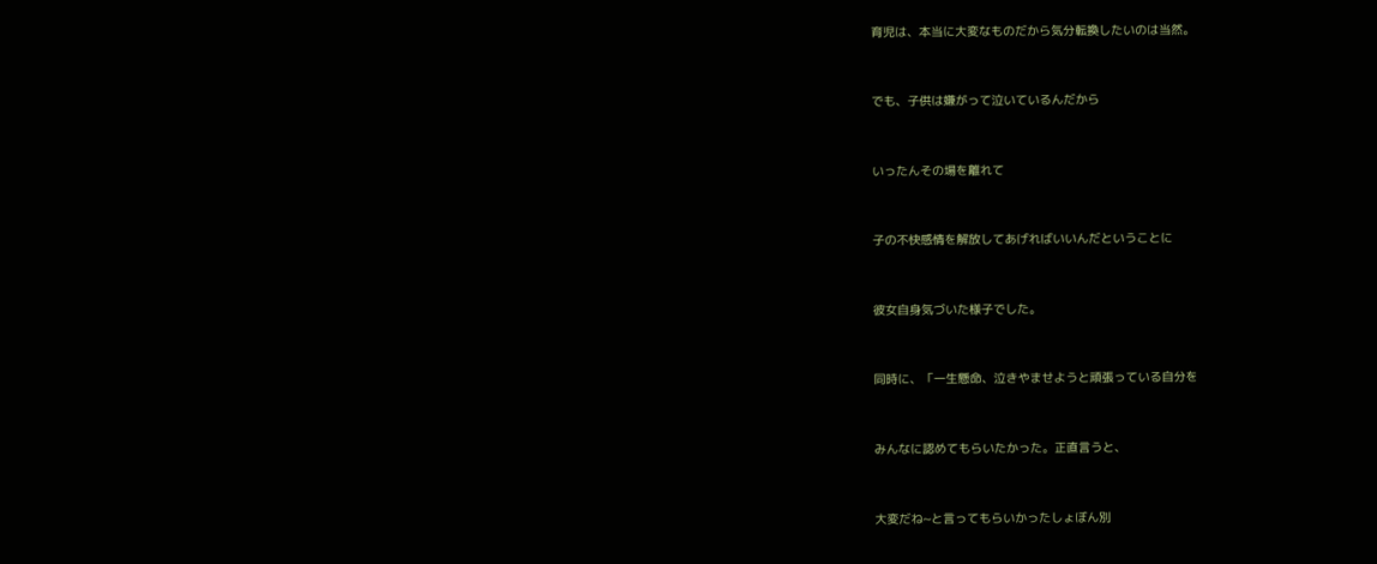育児は、本当に大変なものだから気分転換したいのは当然。



でも、子供は嫌がって泣いているんだから



いったんその場を離れて



子の不快感情を解放してあげればいいんだということに



彼女自身気づいた様子でした。



同時に、「一生懸命、泣きやませようと頑張っている自分を



みんなに認めてもらいたかった。正直言うと、



大変だね~と言ってもらいかったしょぼん別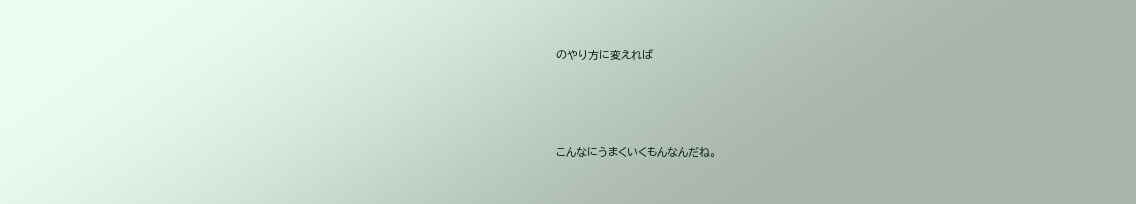のやり方に変えれば




こんなにうまくいくもんなんだね。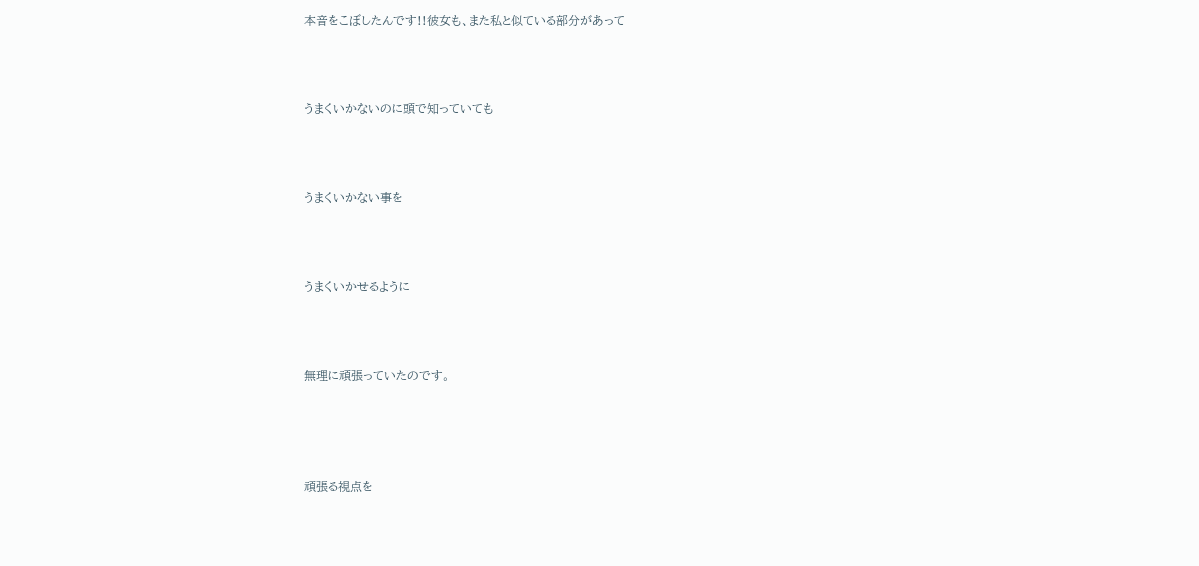本音をこぼしたんです!!彼女も、また私と似ている部分があって



うまくいかないのに頭で知っていても



うまくいかない事を



うまくいかせるように



無理に頑張っていたのです。




頑張る視点を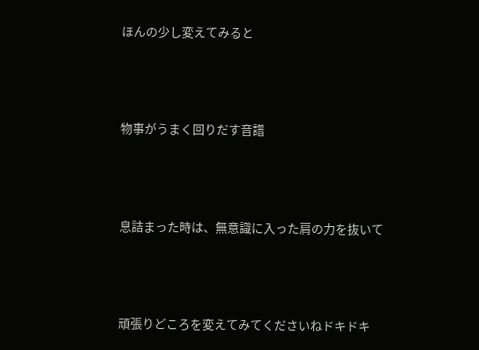ほんの少し変えてみると



物事がうまく回りだす音譜



息詰まった時は、無意識に入った肩の力を抜いて



頑張りどころを変えてみてくださいねドキドキ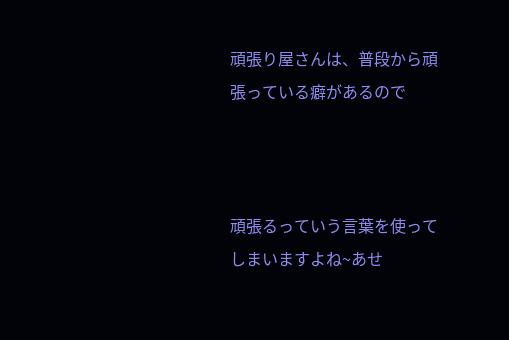頑張り屋さんは、普段から頑張っている癖があるので



頑張るっていう言葉を使ってしまいますよね~あせ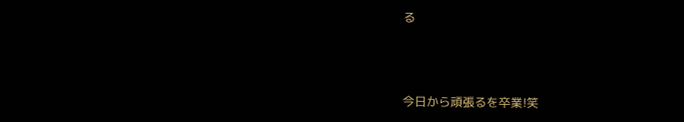る



今日から頑張るを卒業!笑